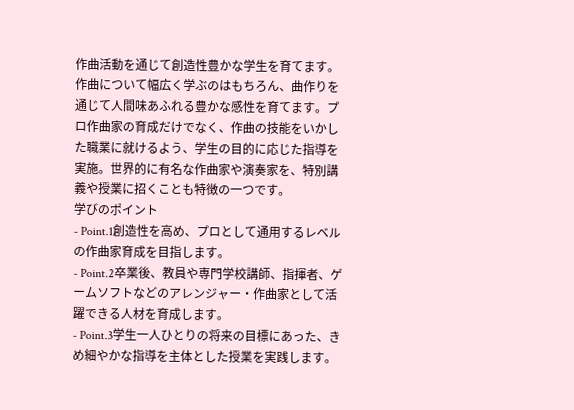作曲活動を通じて創造性豊かな学生を育てます。
作曲について幅広く学ぶのはもちろん、曲作りを通じて人間味あふれる豊かな感性を育てます。プロ作曲家の育成だけでなく、作曲の技能をいかした職業に就けるよう、学生の目的に応じた指導を実施。世界的に有名な作曲家や演奏家を、特別講義や授業に招くことも特徴の一つです。
学びのポイント
- Point.1創造性を高め、プロとして通用するレベルの作曲家育成を目指します。
- Point.2卒業後、教員や専門学校講師、指揮者、ゲームソフトなどのアレンジャー・作曲家として活躍できる人材を育成します。
- Point.3学生一人ひとりの将来の目標にあった、きめ細やかな指導を主体とした授業を実践します。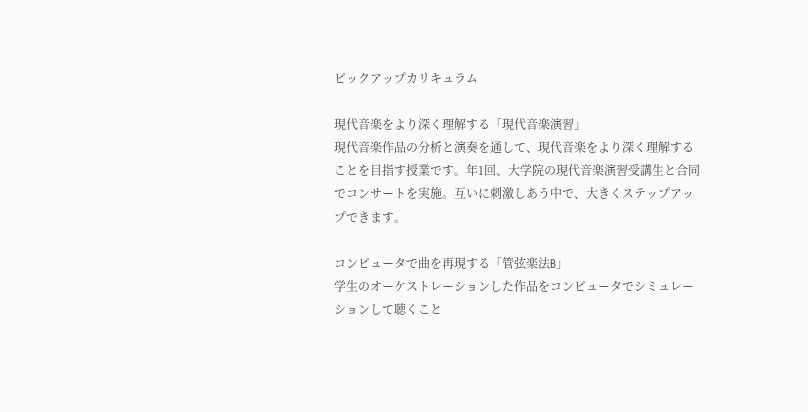ピックアップカリキュラム

現代音楽をより深く理解する「現代音楽演習」
現代音楽作品の分析と演奏を通して、現代音楽をより深く理解することを目指す授業です。年1回、大学院の現代音楽演習受講生と合同でコンサートを実施。互いに刺激しあう中で、大きくステップアップできます。

コンピュータで曲を再現する「管弦楽法B」
学生のオーケストレーションした作品をコンピュータでシミュレーションして聴くこと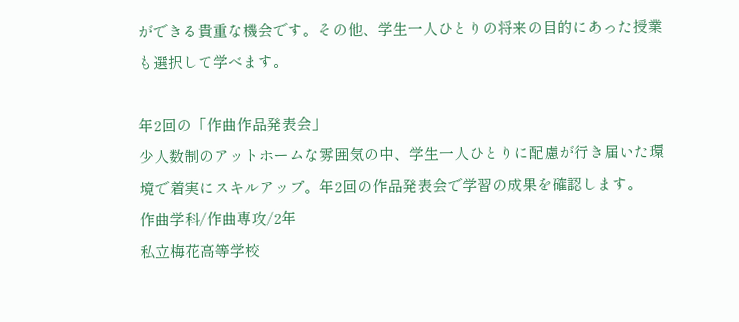ができる貴重な機会です。その他、学生一人ひとりの将来の目的にあった授業も選択して学べます。

年2回の「作曲作品発表会」
少人数制のアットホームな雰囲気の中、学生一人ひとりに配慮が行き届いた環境で着実にスキルアップ。年2回の作品発表会で学習の成果を確認します。
作曲学科/作曲専攻/2年
私立梅花高等学校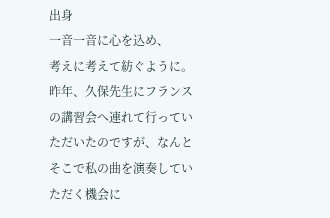出身
一音一音に心を込め、
考えに考えて紡ぐように。
昨年、久保先生にフランスの講習会へ連れて行っていただいたのですが、なんとそこで私の曲を演奏していただく機会に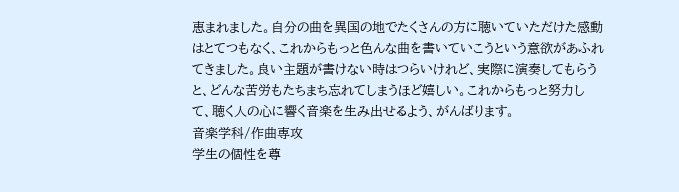恵まれました。自分の曲を異国の地でたくさんの方に聴いていただけた感動はとてつもなく、これからもっと色んな曲を書いていこうという意欲があふれてきました。良い主題が書けない時はつらいけれど、実際に演奏してもらうと、どんな苦労もたちまち忘れてしまうほど嬉しい。これからもっと努力して、聴く人の心に響く音楽を生み出せるよう、がんばります。
音楽学科/作曲専攻
学生の個性を尊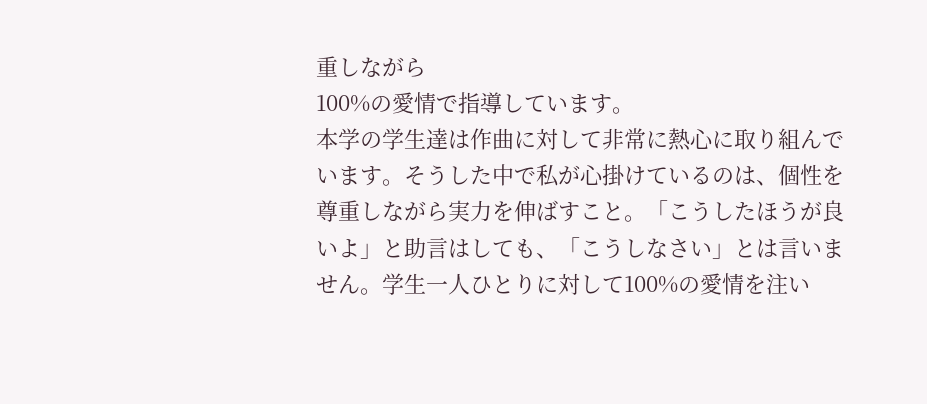重しながら
100%の愛情で指導しています。
本学の学生達は作曲に対して非常に熱心に取り組んでいます。そうした中で私が心掛けているのは、個性を尊重しながら実力を伸ばすこと。「こうしたほうが良いよ」と助言はしても、「こうしなさい」とは言いません。学生一人ひとりに対して100%の愛情を注い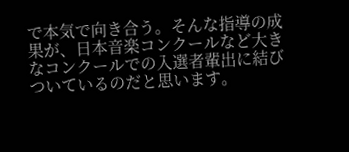で本気で向き合う。そんな指導の成果が、日本音楽コンクールなど大きなコンクールでの入選者輩出に結びついているのだと思います。